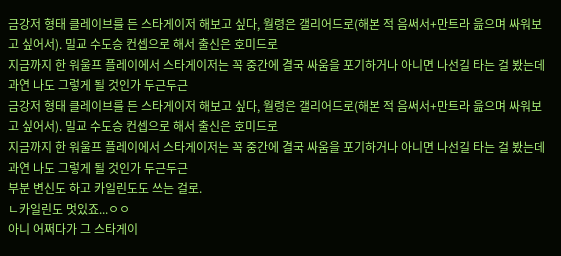금강저 형태 클레이브를 든 스타게이저 해보고 싶다, 월령은 갤리어드로(해본 적 음써서+만트라 읊으며 싸워보고 싶어서). 밀교 수도승 컨셉으로 해서 출신은 호미드로
지금까지 한 워울프 플레이에서 스타게이저는 꼭 중간에 결국 싸움을 포기하거나 아니면 나선길 타는 걸 봤는데 과연 나도 그렇게 될 것인가 두근두근
금강저 형태 클레이브를 든 스타게이저 해보고 싶다, 월령은 갤리어드로(해본 적 음써서+만트라 읊으며 싸워보고 싶어서). 밀교 수도승 컨셉으로 해서 출신은 호미드로
지금까지 한 워울프 플레이에서 스타게이저는 꼭 중간에 결국 싸움을 포기하거나 아니면 나선길 타는 걸 봤는데 과연 나도 그렇게 될 것인가 두근두근
부분 변신도 하고 카일린도도 쓰는 걸로.
ㄴ카일린도 멋있죠...ㅇㅇ
아니 어쩌다가 그 스타게이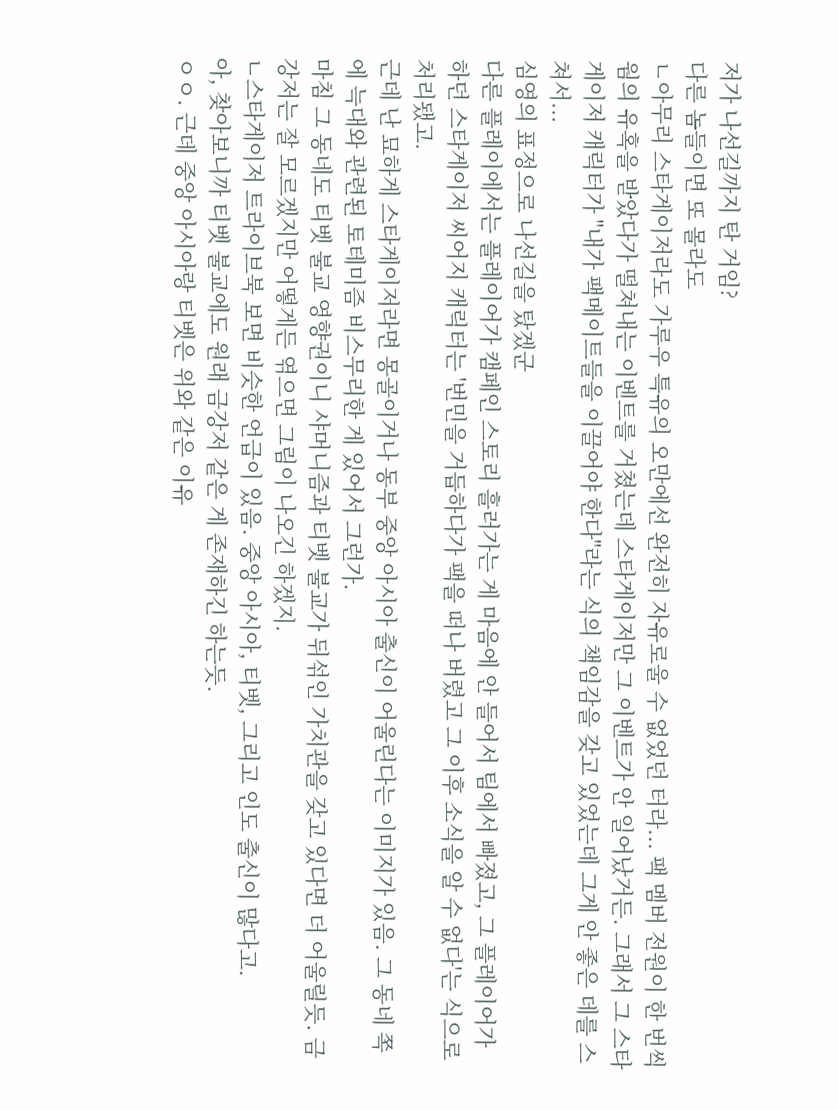저가 나선길까지 탄 거임?
다른 놈들이면 또 몰라도
ㄴ아무리 스타게이저라도 가루우 특유의 오만에선 완전히 자유로울 수 없었던 터라... 팩 멤버 전원이 한 번씩 웜의 유혹을 받았다가 떨쳐내는 이벤트를 거쳤는데 스타게이저만 그 이벤트가 안 일어났거든. 그래서 그 스타게이저 캐릭터가 "내가 팩메이트들을 이끌어야 한다"라는 식의 책임감을 갖고 있었는데 그게 안 좋은 데를 스쳐서...
심영의 표정으로 나선길을 탔겠군
다른 플레이에서는 플레이어가 캠페인 스토리 흘러가는 게 마음에 안 들어서 팀에서 빠졌고, 그 플레이어가 하던 스타게이저 씨어지 캐릭터는 '번민을 거듭하다가 팩을 떠나 버렸고 그 이후 소식을 알 수 없다'는 식으로 처리됐고.
근데 난 묘하게 스타게이저라면 몽골이거나 동부 중앙 아시아 출신이 어울린다는 이미지가 있음. 그 동네 쪽에 늑대와 관련된 토테미즘 비스무리한 게 있어서 그런가.
마침 그 동네도 티벳 불교 영향권이니 샤머니즘과 티벳 불교가 뒤섞인 가치관을 갖고 있다면 더 어울릴듯. 금강저는 잘 모르겠지만 어떻게든 엮으면 그림이 나오긴 하겠지.
ㄴ스타게이저 트라이브북 보면 비슷한 언급이 있음. 중앙 아시아, 티벳, 그리고 인도 출신이 많다고.
아, 찾아보니까 티벳 불교에도 원래 금강저 같은 게 존재하긴 하는듯.
ㅇㅇ. 근데 중앙 아시아랑 티벳은 위와 같은 이유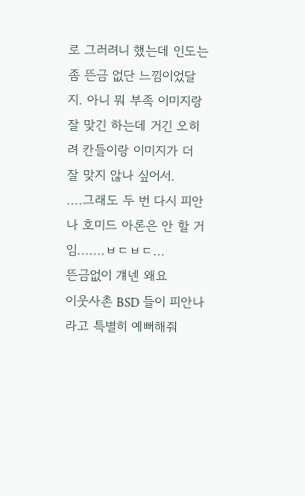로 그러려니 했는데 인도는 좀 뜬금 없단 느낌이었달지. 아니 뭐 부족 이미지랑 잘 맞긴 하는데 거긴 오히려 칸들이랑 이미지가 더 잘 맞지 않나 싶어서.
....그래도 두 번 다시 피안나 호미드 아론은 안 할 거임.......ㅂㄷㅂㄷ...
뜬금없이 걔넨 왜요
이웃사촌 BSD 들이 피안나라고 특별히 예뻐해줘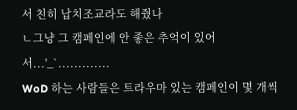서 친히 납치조교라도 해줬나
ㄴ그냥 그 캠페인에 안 좋은 추억이 있어서...'_`.............
WoD 하는 사람들은 트라우마 있는 캠페인이 몇 개씩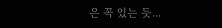은 꼭 있는 듯...